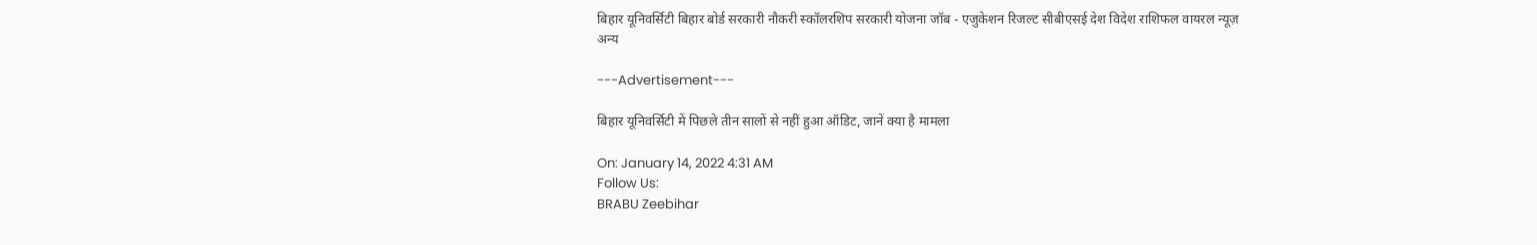बिहार यूनिवर्सिटी बिहार बोर्ड सरकारी नौकरी स्कॉलरशिप सरकारी योजना जॉब - एजुकेशन रिजल्ट सीबीएसई देश विदेश राशिफल वायरल न्यूज़
अन्य

---Advertisement---

बिहार यूनिवर्सिटी में पिछले तीन सालों से नहीं हुआ ऑडिट, जानें क्या है मामला

On: January 14, 2022 4:31 AM
Follow Us:
BRABU Zeebihar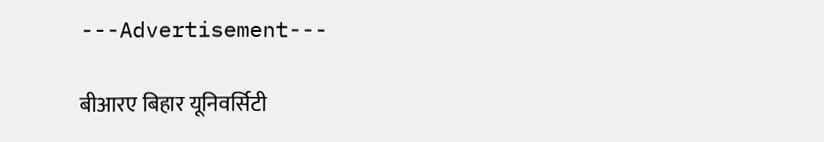---Advertisement---

बीआरए बिहार यूनिवर्सिटी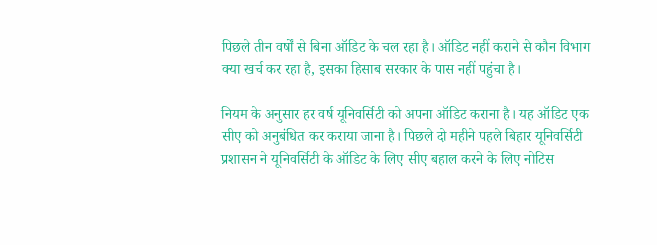पिछले तीन वर्षों से बिना ऑडिट के चल रहा है। ऑडिट नहीं कराने से कौन विभाग क्या खर्च कर रहा है, इसका हिसाब सरकार के पास नहीं पहुंचा है।

नियम के अनुसार हर वर्ष यूनिवर्सिटी को अपना ऑडिट कराना है। यह ऑडिट एक सीए को अनुबंधित कर कराया जाना है। पिछले दो महीने पहले बिहार यूनिवर्सिटी प्रशासन ने यूनिवर्सिटी के ऑडिट के लिए सीए बहाल करने के लिए नोटिस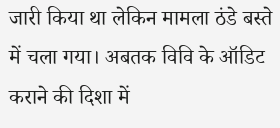जारी किया था लेकिन मामला ठंडे बस्ते में चला गया। अबतक विवि के ऑडिट कराने की दिशा में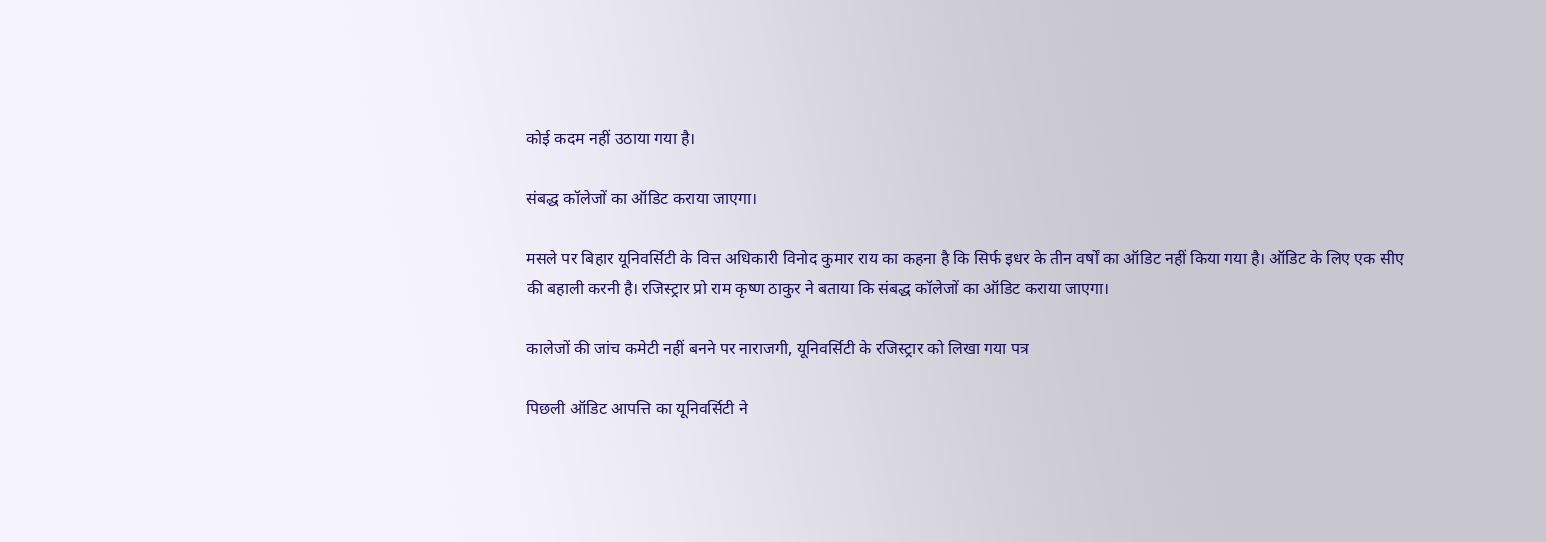कोई कदम नहीं उठाया गया है।

संबद्ध कॉलेजों का ऑडिट कराया जाएगा।

मसले पर बिहार यूनिवर्सिटी के वित्त अधिकारी विनोद कुमार राय का कहना है कि सिर्फ इधर के तीन वर्षों का ऑडिट नहीं किया गया है। ऑडिट के लिए एक सीए की बहाली करनी है। रजिस्ट्रार प्रो राम कृष्ण ठाकुर ने बताया कि संबद्ध कॉलेजों का ऑडिट कराया जाएगा।

कालेजों की जांच कमेटी नहीं बनने पर नाराजगी, यूनिवर्सिटी के रजिस्ट्रार को लिखा गया पत्र

पिछली ऑडिट आपत्ति का यूनिवर्सिटी ने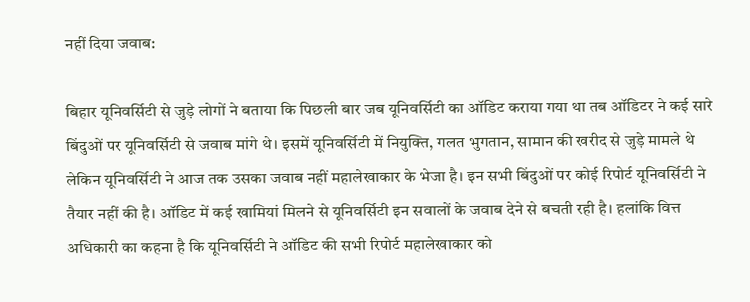नहीं दिया जवाब:

बिहार यूनिवर्सिटी से जुड़े लोगों ने बताया कि पिछली बार जब यूनिवर्सिटी का ऑडिट कराया गया था तब ऑडिटर ने कई सारे बिंदुओं पर यूनिवर्सिटी से जवाब मांगे थे। इसमें यूनिवर्सिटी में नियुक्ति, गलत भुगतान, सामान की खरीद से जुड़े मामले थे लेकिन यूनिवर्सिटी ने आज तक उसका जवाब नहीं महालेखाकार के भेजा है। इन सभी बिंदुओं पर कोई रिपोर्ट यूनिवर्सिटी ने तैयार नहीं की है। ऑडिट में कई खामियां मिलने से यूनिवर्सिटी इन सवालों के जवाब देने से बचती रही है। हलांकि वित्त अधिकारी का कहना है कि यूनिवर्सिटी ने ऑडिट की सभी रिपोर्ट महालेखाकार को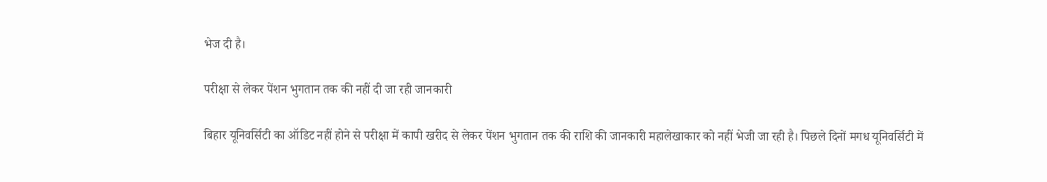भेज दी है।

परीक्षा से लेकर पेंशन भुगतान तक की नहीं दी जा रही जानकारी

बिहार यूनिवर्सिटी का ऑडिट नहीं होने से परीक्षा में कापी खरीद से लेकर पेंशन भुगतान तक की राशि की जानकारी महालेखाकार को नहीं भेजी जा रही है। पिछले दिनों मगध यूनिवर्सिटी में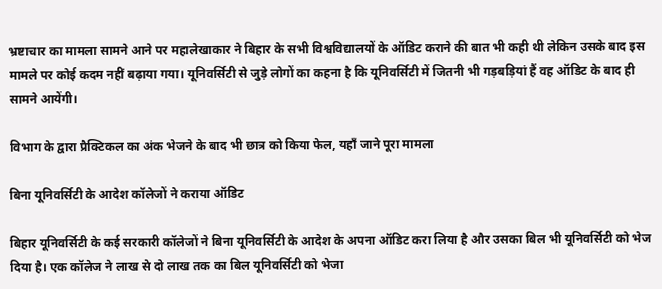भ्रष्टाचार का मामला सामने आने पर महालेखाकार ने बिहार के सभी विश्वविद्यालयों के ऑडिट कराने की बात भी कही थी लेकिन उसके बाद इस मामले पर कोई कदम नहीं बढ़ाया गया। यूनिवर्सिटी से जुड़े लोगों का कहना है कि यूनिवर्सिटी में जितनी भी गड़बड़ियां हैं वह ऑडिट के बाद ही सामने आयेंगी।

विभाग के द्वारा प्रैक्टिकल का अंक भेजने के बाद भी छात्र को किया फेल, यहाँ जाने पूरा मामला

बिना यूनिवर्सिटी के आदेश कॉलेजों ने कराया ऑडिट

बिहार यूनिवर्सिटी के कई सरकारी कॉलेजों ने बिना यूनिवर्सिटी के आदेश के अपना ऑडिट करा लिया है और उसका बिल भी यूनिवर्सिटी को भेज दिया है। एक कॉलेज ने लाख से दो लाख तक का बिल यूनिवर्सिटी को भेजा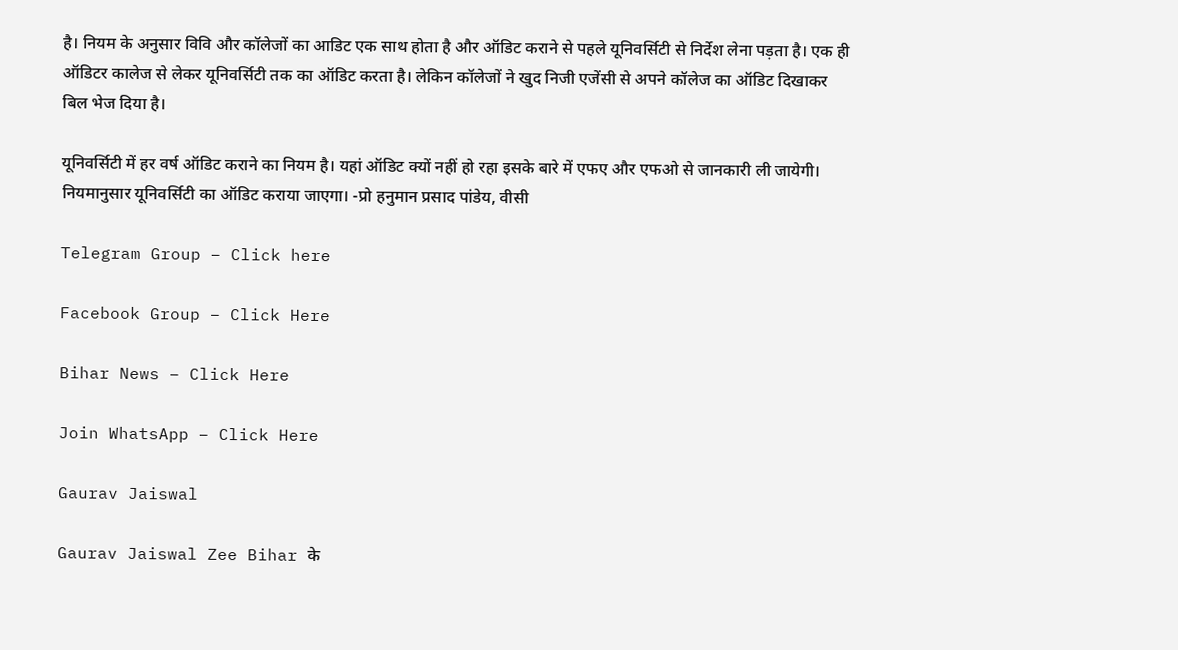है। नियम के अनुसार विवि और कॉलेजों का आडिट एक साथ होता है और ऑडिट कराने से पहले यूनिवर्सिटी से निर्देश लेना पड़ता है। एक ही ऑडिटर कालेज से लेकर यूनिवर्सिटी तक का ऑडिट करता है। लेकिन कॉलेजों ने खुद निजी एजेंसी से अपने कॉलेज का ऑडिट दिखाकर बिल भेज दिया है।

यूनिवर्सिटी में हर वर्ष ऑडिट कराने का नियम है। यहां ऑडिट क्यों नहीं हो रहा इसके बारे में एफए और एफओ से जानकारी ली जायेगी। नियमानुसार यूनिवर्सिटी का ऑडिट कराया जाएगा। -प्रो हनुमान प्रसाद पांडेय, वीसी

Telegram Group – Click here

Facebook Group – Click Here

Bihar News – Click Here

Join WhatsApp – Click Here

Gaurav Jaiswal

Gaurav Jaiswal Zee Bihar के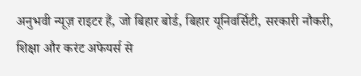अनुभवी न्यूज़ राइटर हैं, जो बिहार बोर्ड, बिहार यूनिवर्सिटी, सरकारी नौकरी, शिक्षा और करंट अफेयर्स से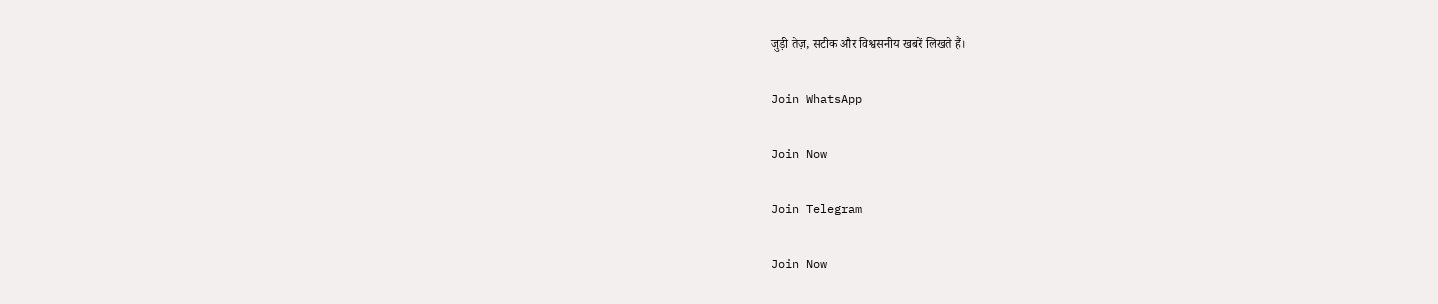जुड़ी तेज़, सटीक और विश्वसनीय खबरें लिखते हैं।

Join WhatsApp

Join Now

Join Telegram

Join Now